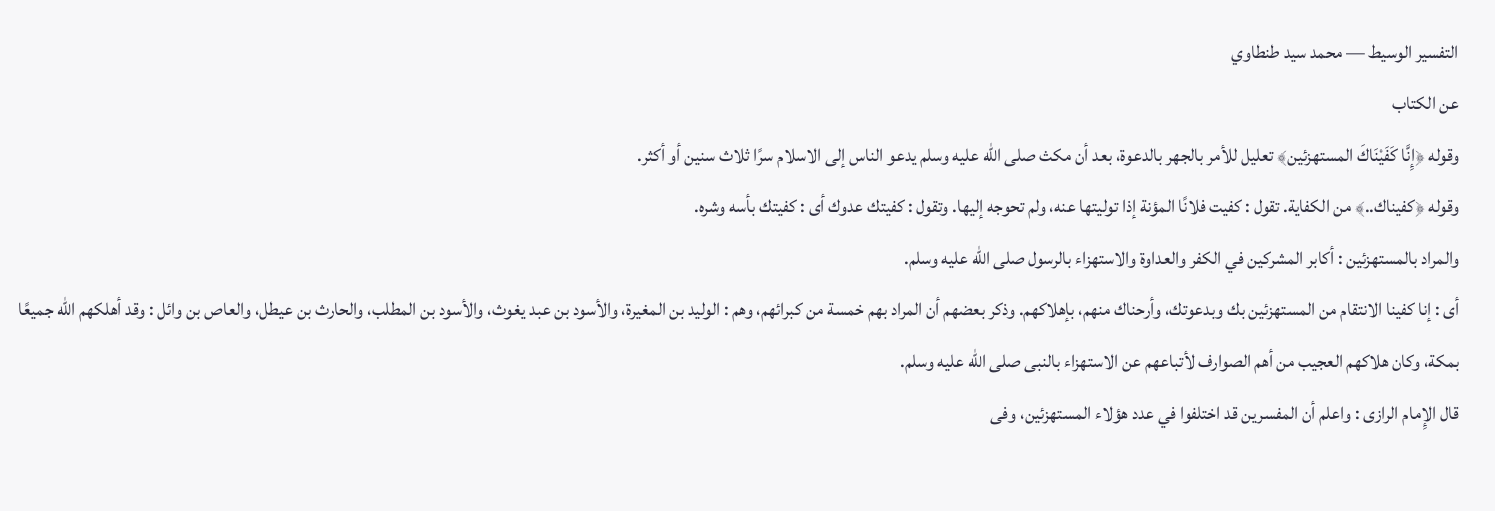التفسير الوسيط — محمد سيد طنطاوي
عن الكتاب
وقوله ﴿إِنَّا كَفَيْنَاكَ المستهزئين﴾ تعليل للأمر بالجهر بالدعوة، بعد أن مكث صلى الله عليه وسلم يدعو الناس إلى الاسلام سرًا ثلاث سنين أو أكثر.
وقوله ﴿كفيناك..﴾ من الكفاية. تقول : كفيت فلانًا المؤنة إذا توليتها عنه، ولم تحوجه إليها. وتقول : كفيتك عدوك أى : كفيتك بأسه وشره.
والمراد بالمستهزئين : أكابر المشركين في الكفر والعداوة والاستهزاء بالرسول صلى الله عليه وسلم.
أى : إنا كفينا الانتقام من المستهزئين بك وبدعوتك، وأرحناك منهم، بإهلاكهم. وذكر بعضهم أن المراد بهم خمسة من كبرائهم، وهم : الوليد بن المغيرة، والأسود بن عبد يغوث، والأسود بن المطلب، والحارث بن عيطل، والعاص بن وائل : وقد أهلكهم الله جميعًا بمكة، وكان هلاكهم العجيب من أهم الصوارف لأتباعهم عن الاستهزاء بالنبى صلى الله عليه وسلم.
قال الإِمام الرازى : واعلم أن المفسرين قد اختلفوا في عدد هؤلاء المستهزئين، وفى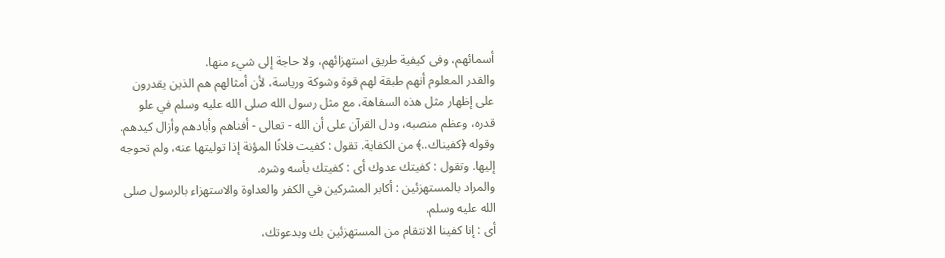أسمائهم، وفى كيفية طريق استهزائهم، ولا حاجة إلى شيء منها.
والقدر المعلوم أنهم طبقة لهم قوة وشوكة ورياسة، لأن أمثالهم هم الذين يقدرون على إظهار مثل هذه السفاهة، مع مثل رسول الله صلى الله عليه وسلم في علو قدره، وعظم منصبه، ودل القرآن على أن الله - تعالى - أفناهم وأبادهم وأزال كيدهم.
وقوله ﴿كفيناك..﴾ من الكفاية. تقول : كفيت فلانًا المؤنة إذا توليتها عنه، ولم تحوجه إليها. وتقول : كفيتك عدوك أى : كفيتك بأسه وشره.
والمراد بالمستهزئين : أكابر المشركين في الكفر والعداوة والاستهزاء بالرسول صلى الله عليه وسلم.
أى : إنا كفينا الانتقام من المستهزئين بك وبدعوتك،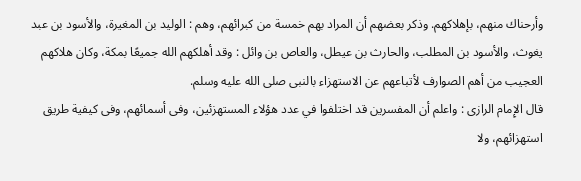وأرحناك منهم، بإهلاكهم. وذكر بعضهم أن المراد بهم خمسة من كبرائهم، وهم : الوليد بن المغيرة، والأسود بن عبد يغوث، والأسود بن المطلب، والحارث بن عيطل، والعاص بن وائل : وقد أهلكهم الله جميعًا بمكة، وكان هلاكهم العجيب من أهم الصوارف لأتباعهم عن الاستهزاء بالنبى صلى الله عليه وسلم.
قال الإِمام الرازى : واعلم أن المفسرين قد اختلفوا في عدد هؤلاء المستهزئين، وفى أسمائهم، وفى كيفية طريق استهزائهم، ولا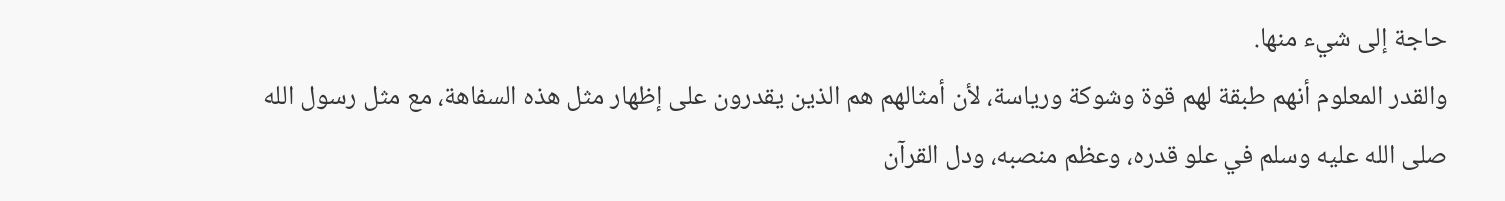حاجة إلى شيء منها.
والقدر المعلوم أنهم طبقة لهم قوة وشوكة ورياسة، لأن أمثالهم هم الذين يقدرون على إظهار مثل هذه السفاهة، مع مثل رسول الله صلى الله عليه وسلم في علو قدره، وعظم منصبه، ودل القرآن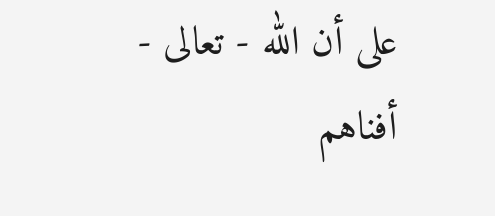على أن الله - تعالى - أفناهم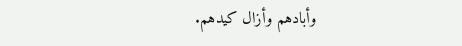وأبادهم وأزال كيدهم.